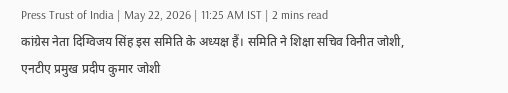Press Trust of India | May 22, 2026 | 11:25 AM IST | 2 mins read
कांग्रेस नेता दिग्विजय सिंह इस समिति के अध्यक्ष हैं। समिति ने शिक्षा सचिव विनीत जोशी, एनटीए प्रमुख प्रदीप कुमार जोशी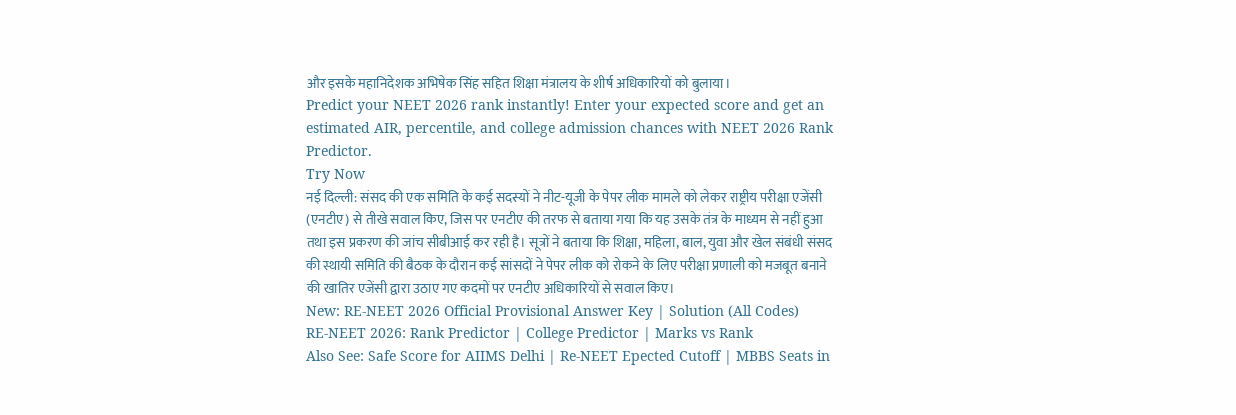और इसके महानिदेशक अभिषेक सिंह सहित शिक्षा मंत्रालय के शीर्ष अधिकारियों को बुलाया।
Predict your NEET 2026 rank instantly! Enter your expected score and get an estimated AIR, percentile, and college admission chances with NEET 2026 Rank Predictor.
Try Now
नई दिल्ली: संसद की एक समिति के कई सदस्यों ने नीट-यूजी के पेपर लीक मामले को लेकर राष्ट्रीय परीक्षा एजेंसी (एनटीए) से तीखे सवाल किए, जिस पर एनटीए की तरफ से बताया गया कि यह उसके तंत्र के माध्यम से नहीं हुआ तथा इस प्रकरण की जांच सीबीआई कर रही है। सूत्रों ने बताया कि शिक्षा, महिला, बाल, युवा और खेल संबंधी संसद की स्थायी समिति की बैठक के दौरान कई सांसदों ने पेपर लीक को रोकने के लिए परीक्षा प्रणाली को मजबूत बनाने की खातिर एजेंसी द्वारा उठाए गए कदमों पर एनटीए अधिकारियों से सवाल किए।
New: RE-NEET 2026 Official Provisional Answer Key | Solution (All Codes)
RE-NEET 2026: Rank Predictor | College Predictor | Marks vs Rank
Also See: Safe Score for AIIMS Delhi | Re-NEET Epected Cutoff | MBBS Seats in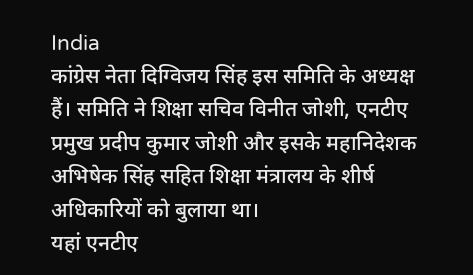India
कांग्रेस नेता दिग्विजय सिंह इस समिति के अध्यक्ष हैं। समिति ने शिक्षा सचिव विनीत जोशी, एनटीए प्रमुख प्रदीप कुमार जोशी और इसके महानिदेशक अभिषेक सिंह सहित शिक्षा मंत्रालय के शीर्ष अधिकारियों को बुलाया था।
यहां एनटीए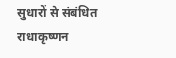सुधारों से संबंधित राधाकृष्णन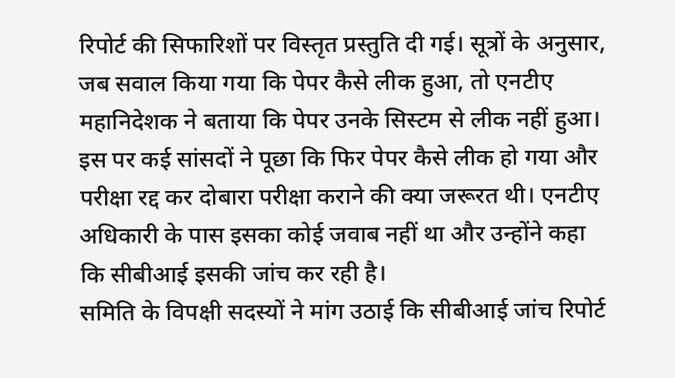रिपोर्ट की सिफारिशों पर विस्तृत प्रस्तुति दी गई। सूत्रों के अनुसार, जब सवाल किया गया कि पेपर कैसे लीक हुआ, तो एनटीए महानिदेशक ने बताया कि पेपर उनके सिस्टम से लीक नहीं हुआ।
इस पर कई सांसदों ने पूछा कि फिर पेपर कैसे लीक हो गया और परीक्षा रद्द कर दोबारा परीक्षा कराने की क्या जरूरत थी। एनटीए अधिकारी के पास इसका कोई जवाब नहीं था और उन्होंने कहा कि सीबीआई इसकी जांच कर रही है।
समिति के विपक्षी सदस्यों ने मांग उठाई कि सीबीआई जांच रिपोर्ट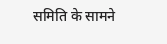समिति के सामने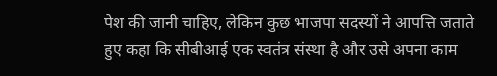पेश की जानी चाहिए, लेकिन कुछ भाजपा सदस्यों ने आपत्ति जताते हुए कहा कि सीबीआई एक स्वतंत्र संस्था है और उसे अपना काम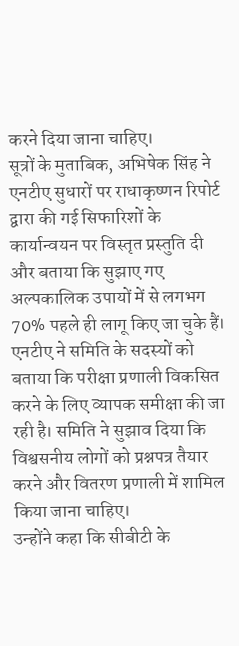करने दिया जाना चाहिए।
सूत्रों के मुताबिक, अभिषेक सिंह ने एनटीए सुधारों पर राधाकृष्णन रिपोर्ट द्वारा की गई सिफारिशों के कार्यान्वयन पर विस्तृत प्रस्तुति दी और बताया कि सुझाए गए अल्पकालिक उपायों में से लगभग 70% पहले ही लागू किए जा चुके हैं।
एनटीए ने समिति के सदस्यों को बताया कि परीक्षा प्रणाली विकसित करने के लिए व्यापक समीक्षा की जा रही है। समिति ने सुझाव दिया कि विश्वसनीय लोगों को प्रश्नपत्र तैयार करने और वितरण प्रणाली में शामिल किया जाना चाहिए।
उन्होंने कहा कि सीबीटी के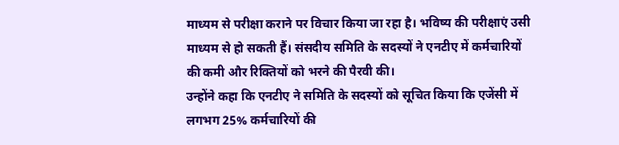माध्यम से परीक्षा कराने पर विचार किया जा रहा है। भविष्य की परीक्षाएं उसी माध्यम से हो सकती हैं। संसदीय समिति के सदस्यों ने एनटीए में कर्मचारियों की कमी और रिक्तियों को भरने की पैरवी की।
उन्होंने कहा कि एनटीए ने समिति के सदस्यों को सूचित किया कि एजेंसी में लगभग 25% कर्मचारियों की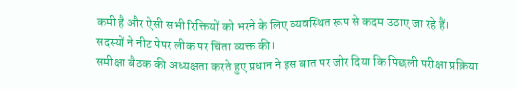कमी है और ऐसी सभी रिक्तियों को भरने के लिए व्यवस्थित रूप से कदम उठाए जा रहे हैं। सदस्यों ने नीट पेपर लीक पर चिंता व्यक्त की।
समीक्षा बैठक की अध्यक्षता करते हुए प्रधान ने इस बात पर जोर दिया कि पिछली परीक्षा प्रक्रिया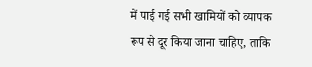में पाई गई सभी खामियों को व्यापक रूप से दूर किया जाना चाहिए, ताकि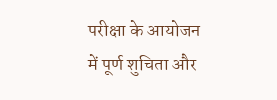परीक्षा के आयोजन में पूर्ण शुचिता और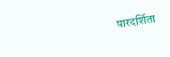पारदर्शिता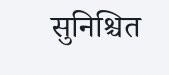सुनिश्चित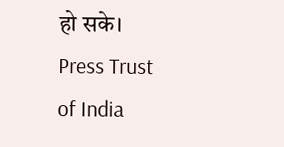हो सके।
Press Trust of India